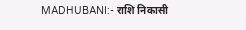MADHUBANI:- राशि निकासी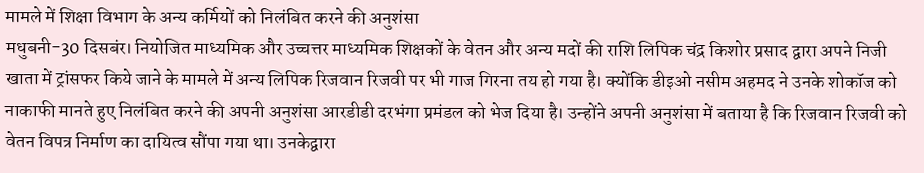मामले में शिक्षा विभाग के अन्य कर्मियों को निलंबित करने की अनुशंसा
मधुबनी-30 दिसबंर। नियोजित माध्यमिक और उच्चत्तर माध्यमिक शिक्षकों के वेतन और अन्य मदों की राशि लिपिक चंद्र किशोर प्रसाद द्वारा अपने निजी खाता में ट्रांसफर किये जाने के मामले में अन्य लिपिक रिजवान रिजवी पर भी गाज गिरना तय हो गया है। क्योंकि डीइओ नसीम अहमद ने उनके शोकॉज को नाकाफी मानते हुए निलंबित करने की अपनी अनुशंसा आरडीडी दरभंगा प्रमंडल को भेज दिया है। उन्होंने अपनी अनुशंसा में बताया है कि रिजवान रिजवी को वेतन विपत्र निर्माण का दायित्व सौंपा गया था। उनकेद्वारा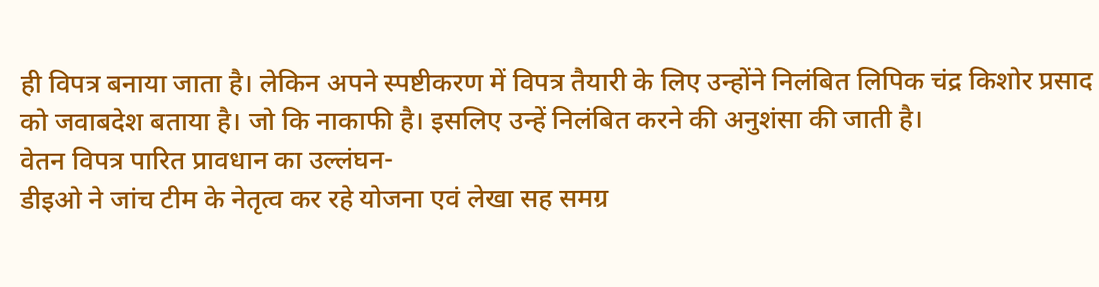ही विपत्र बनाया जाता है। लेकिन अपने स्पष्टीकरण में विपत्र तैयारी के लिए उन्होंने निलंबित लिपिक चंद्र किशोर प्रसाद को जवाबदेश बताया है। जो कि नाकाफी है। इसलिए उन्हें निलंबित करने की अनुशंसा की जाती है।
वेतन विपत्र पारित प्रावधान का उल्लंघन-
डीइओ ने जांच टीम के नेतृत्व कर रहे योजना एवं लेखा सह समग्र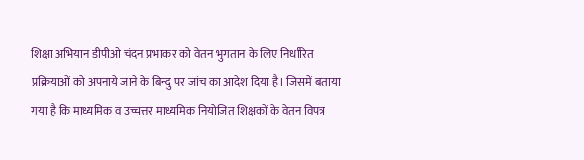शिक्षा अभियान डीपीओ चंदन प्रभाकर को वेतन भुगतान के लिए निर्धारित प्रक्रियाओं को अपनाये जाने के बिन्दु पर जांच का आदेश दिया है। जिसमें बताया गया है कि माध्यमिक व उच्चत्तर माध्यमिक नियोजित शिक्षकों के वेतन विपत्र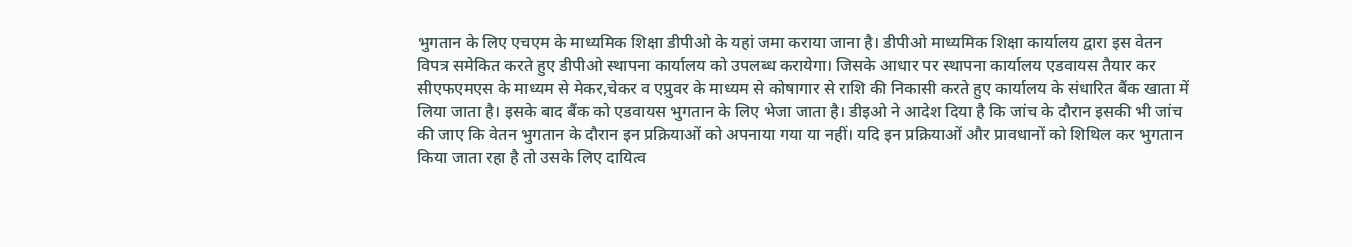भुगतान के लिए एचएम के माध्यमिक शिक्षा डीपीओ के यहां जमा कराया जाना है। डीपीओ माध्यमिक शिक्षा कार्यालय द्वारा इस वेतन विपत्र समेकित करते हुए डीपीओ स्थापना कार्यालय को उपलब्ध करायेगा। जिसके आधार पर स्थापना कार्यालय एडवायस तैयार कर सीएफएमएस के माध्यम से मेकर,चेकर व एप्रुवर के माध्यम से कोषागार से राशि की निकासी करते हुए कार्यालय के संधारित बैंक खाता में लिया जाता है। इसके बाद बैंक को एडवायस भुगतान के लिए भेजा जाता है। डीइओ ने आदेश दिया है कि जांच के दौरान इसकी भी जांच की जाए कि वेतन भुगतान के दौरान इन प्रक्रियाओं को अपनाया गया या नहीं। यदि इन प्रक्रियाओं और प्रावधानों को शिथिल कर भुगतान किया जाता रहा है तो उसके लिए दायित्व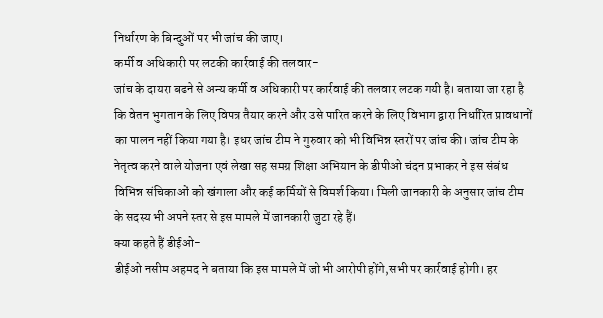निर्धारण के बिन्दुओं पर भी जांच की जाए।
कर्मी व अधिकारी पर लटकी कार्रवाई की तलवार-
जांच के दायरा बढने से अन्य कर्मी व अधिकारी पर कार्रवाई की तलवार लटक गयी है। बताया जा रहा है कि वेतन भुगतान के लिए विपत्र तैयार करने और उसे पारित करने के लिए विभाग द्वारा निर्धारित प्रावधानों का पालन नहीं किया गया है। इधर जांच टीम ने गुरुवार को भी विभिन्न स्तरों पर जांच की। जांच टीम के नेतृत्व करने वाले योजना एवं लेखा सह समग्र शिक्षा अभियान के डीपीओ चंदन प्रभाकर ने इस संबंध विभिन्न संचिकाओं को खंगाला और कई कर्मियों से विमर्श किया। मिली जानकारी के अनुसार जांच टीम के सदस्य भी अपने स्तर से इस मामले में जानकारी जुटा रहे हैं।
क्या कहते हैं डीईओ-
डीईओ नसीम अहमद ने बताया कि इस मामले में जो भी आरोपी होंगे,सभी पर कार्रवाई होगी। हर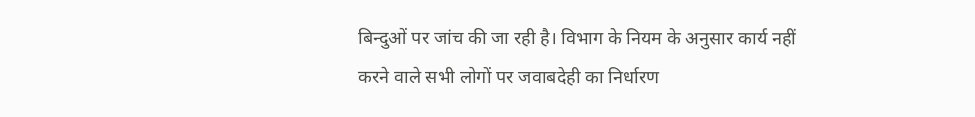बिन्दुओं पर जांच की जा रही है। विभाग के नियम के अनुसार कार्य नहीं करने वाले सभी लोगों पर जवाबदेही का निर्धारण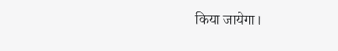किया जायेगा।